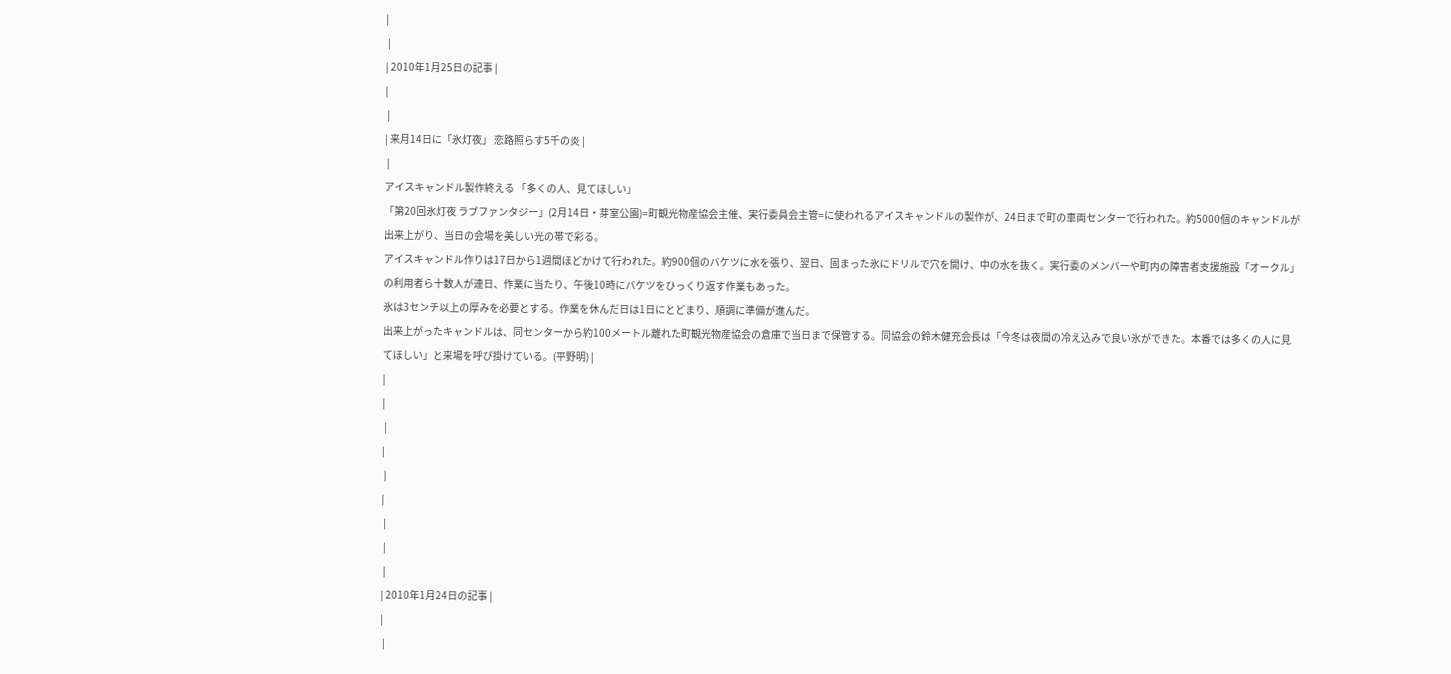|
 |
| 2010年1月25日の記事 |
|
 |
| 来月14日に「氷灯夜」 恋路照らす5千の炎 |
 |
アイスキャンドル製作終える 「多くの人、見てほしい」
「第20回氷灯夜 ラブファンタジー」(2月14日・芽室公園)=町観光物産協会主催、実行委員会主管=に使われるアイスキャンドルの製作が、24日まで町の車両センターで行われた。約5000個のキャンドルが出来上がり、当日の会場を美しい光の帯で彩る。
アイスキャンドル作りは17日から1週間ほどかけて行われた。約900個のバケツに水を張り、翌日、固まった氷にドリルで穴を開け、中の水を抜く。実行委のメンバーや町内の障害者支援施設「オークル」の利用者ら十数人が連日、作業に当たり、午後10時にバケツをひっくり返す作業もあった。
氷は3センチ以上の厚みを必要とする。作業を休んだ日は1日にとどまり、順調に準備が進んだ。
出来上がったキャンドルは、同センターから約100メートル離れた町観光物産協会の倉庫で当日まで保管する。同協会の鈴木健充会長は「今冬は夜間の冷え込みで良い氷ができた。本番では多くの人に見てほしい」と来場を呼び掛けている。(平野明) |
|
|
 |
|
 |
|
 |
 |
 |
| 2010年1月24日の記事 |
|
 |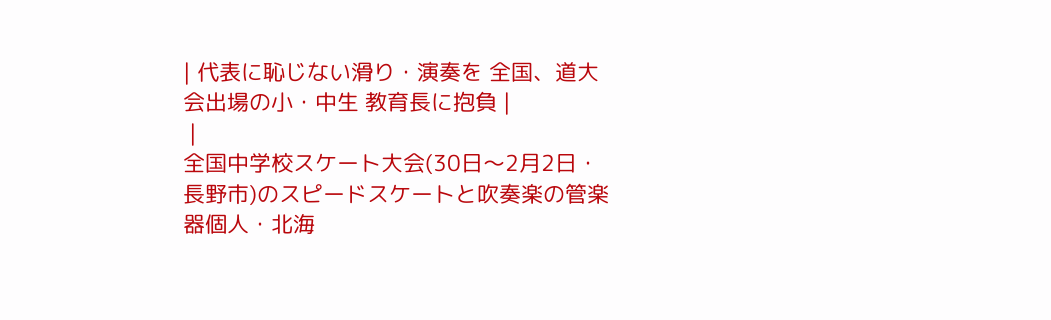| 代表に恥じない滑り・演奏を 全国、道大会出場の小・中生 教育長に抱負 |
 |
全国中学校スケート大会(30日〜2月2日・長野市)のスピードスケートと吹奏楽の管楽器個人・北海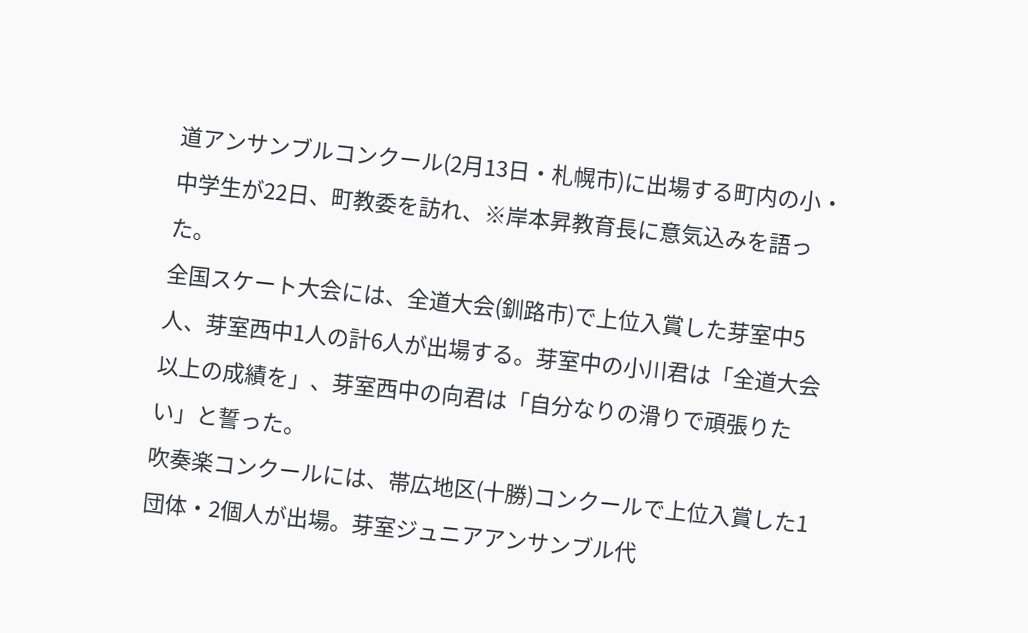道アンサンブルコンクール(2月13日・札幌市)に出場する町内の小・中学生が22日、町教委を訪れ、※岸本昇教育長に意気込みを語った。
全国スケート大会には、全道大会(釧路市)で上位入賞した芽室中5人、芽室西中1人の計6人が出場する。芽室中の小川君は「全道大会以上の成績を」、芽室西中の向君は「自分なりの滑りで頑張りたい」と誓った。
吹奏楽コンクールには、帯広地区(十勝)コンクールで上位入賞した1団体・2個人が出場。芽室ジュニアアンサンブル代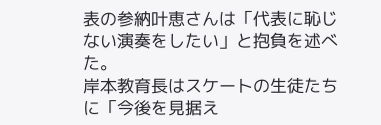表の参納叶恵さんは「代表に恥じない演奏をしたい」と抱負を述べた。
岸本教育長はスケートの生徒たちに「今後を見据え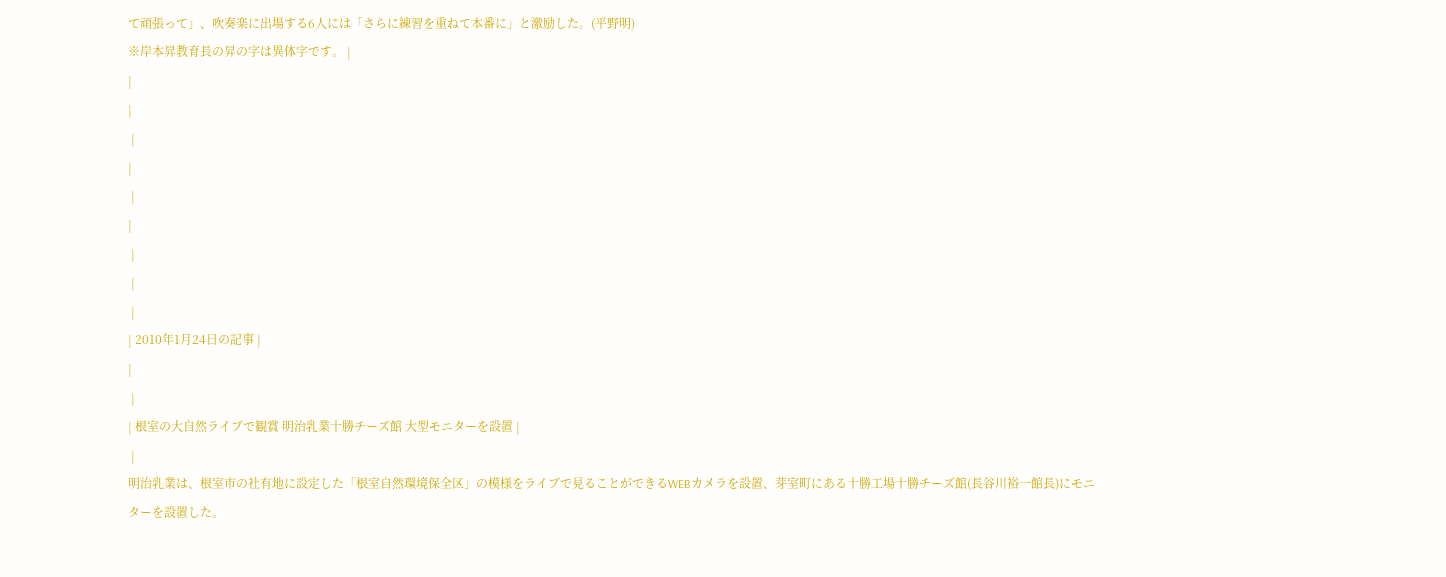て頑張って」、吹奏楽に出場する6人には「さらに練習を重ねて本番に」と激励した。(平野明)
※岸本昇教育長の昇の字は異体字です。 |
|
|
 |
|
 |
|
 |
 |
 |
| 2010年1月24日の記事 |
|
 |
| 根室の大自然ライブで観賞 明治乳業十勝チーズ館 大型モニターを設置 |
 |
明治乳業は、根室市の社有地に設定した「根室自然環境保全区」の模様をライブで見ることができるWEBカメラを設置、芽室町にある十勝工場十勝チーズ館(長谷川裕一館長)にモニターを設置した。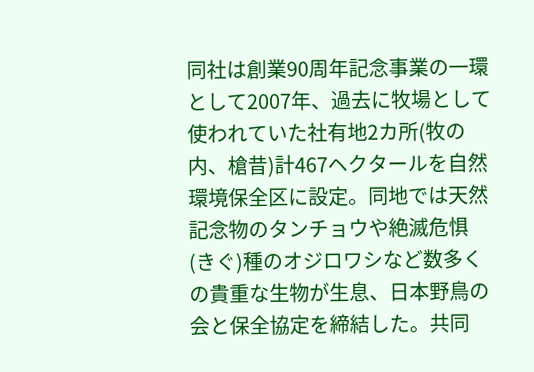同社は創業90周年記念事業の一環として2007年、過去に牧場として使われていた社有地2カ所(牧の内、槍昔)計467ヘクタールを自然環境保全区に設定。同地では天然記念物のタンチョウや絶滅危惧(きぐ)種のオジロワシなど数多くの貴重な生物が生息、日本野鳥の会と保全協定を締結した。共同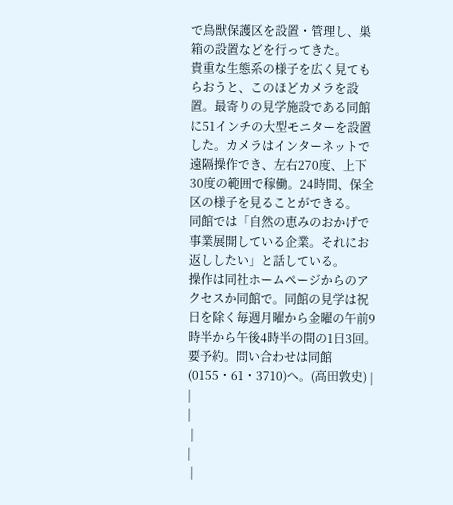で鳥獣保護区を設置・管理し、巣箱の設置などを行ってきた。
貴重な生態系の様子を広く見てもらおうと、このほどカメラを設置。最寄りの見学施設である同館に51インチの大型モニターを設置した。カメラはインターネットで遠隔操作でき、左右270度、上下30度の範囲で稼働。24時間、保全区の様子を見ることができる。
同館では「自然の恵みのおかげで事業展開している企業。それにお返ししたい」と話している。
操作は同社ホームページからのアクセスか同館で。同館の見学は祝日を除く毎週月曜から金曜の午前9時半から午後4時半の間の1日3回。要予約。問い合わせは同館(0155・61・3710)へ。(高田敦史) |
|
|
 |
|
 |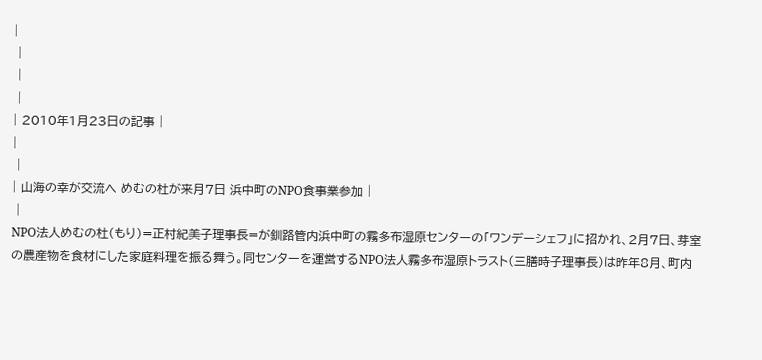|
 |
 |
 |
| 2010年1月23日の記事 |
|
 |
| 山海の幸が交流へ めむの杜が来月7日 浜中町のNPO食事業参加 |
 |
NPO法人めむの杜(もり)=正村紀美子理事長=が釧路管内浜中町の霧多布湿原センターの「ワンデーシェフ」に招かれ、2月7日、芽室の農産物を食材にした家庭料理を振る舞う。同センターを運営するNPO法人霧多布湿原トラスト(三膳時子理事長)は昨年8月、町内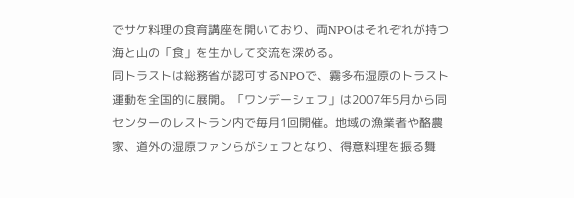でサケ料理の食育講座を開いており、両NPOはそれぞれが持つ海と山の「食」を生かして交流を深める。
同トラストは総務省が認可するNPOで、霧多布湿原のトラスト運動を全国的に展開。「ワンデーシェフ」は2007年5月から同センターのレストラン内で毎月1回開催。地域の漁業者や酪農家、道外の湿原ファンらがシェフとなり、得意料理を振る舞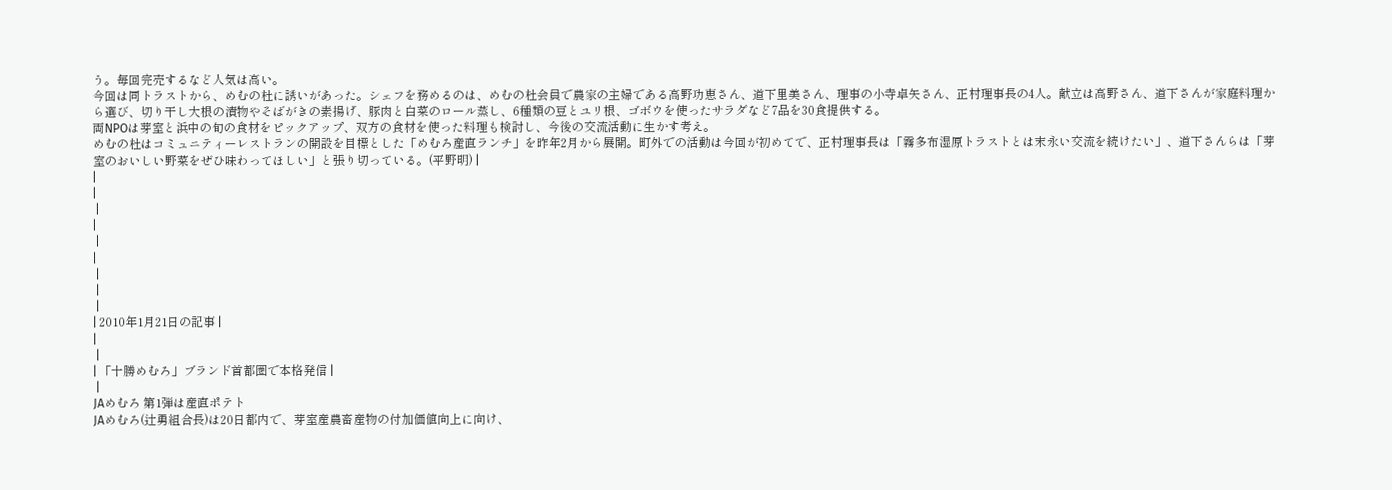う。毎回完売するなど人気は高い。
今回は同トラストから、めむの杜に誘いがあった。シェフを務めるのは、めむの杜会員で農家の主婦である高野功恵さん、道下里美さん、理事の小寺卓矢さん、正村理事長の4人。献立は高野さん、道下さんが家庭料理から選び、切り干し大根の漬物やそばがきの素揚げ、豚肉と白菜のロール蒸し、6種類の豆とユリ根、ゴボウを使ったサラダなど7品を30食提供する。
両NPOは芽室と浜中の旬の食材をピックアップ、双方の食材を使った料理も検討し、今後の交流活動に生かす考え。
めむの杜はコミュニティーレストランの開設を目標とした「めむろ産直ランチ」を昨年2月から展開。町外での活動は今回が初めてで、正村理事長は「霧多布湿原トラストとは末永い交流を続けたい」、道下さんらは「芽室のおいしい野菜をぜひ味わってほしい」と張り切っている。(平野明) |
|
|
 |
|
 |
|
 |
 |
 |
| 2010年1月21日の記事 |
|
 |
| 「十勝めむろ」ブランド首都圏で本格発信 |
 |
JAめむろ 第1弾は産直ポテト
JAめむろ(辻勇組合長)は20日都内で、芽室産農畜産物の付加価値向上に向け、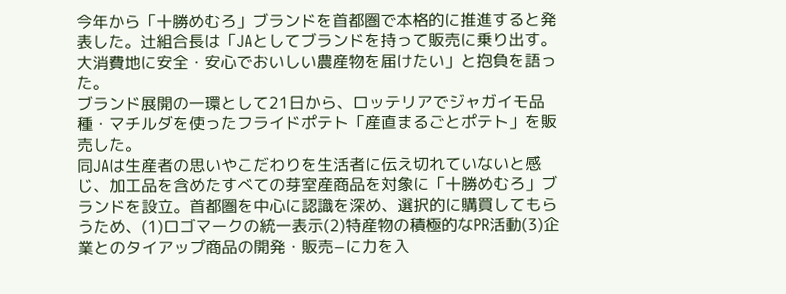今年から「十勝めむろ」ブランドを首都圏で本格的に推進すると発表した。辻組合長は「JAとしてブランドを持って販売に乗り出す。大消費地に安全・安心でおいしい農産物を届けたい」と抱負を語った。
ブランド展開の一環として21日から、ロッテリアでジャガイモ品種・マチルダを使ったフライドポテト「産直まるごとポテト」を販売した。
同JAは生産者の思いやこだわりを生活者に伝え切れていないと感じ、加工品を含めたすべての芽室産商品を対象に「十勝めむろ」ブランドを設立。首都圏を中心に認識を深め、選択的に購買してもらうため、(1)ロゴマークの統一表示(2)特産物の積極的なPR活動(3)企業とのタイアップ商品の開発・販売−に力を入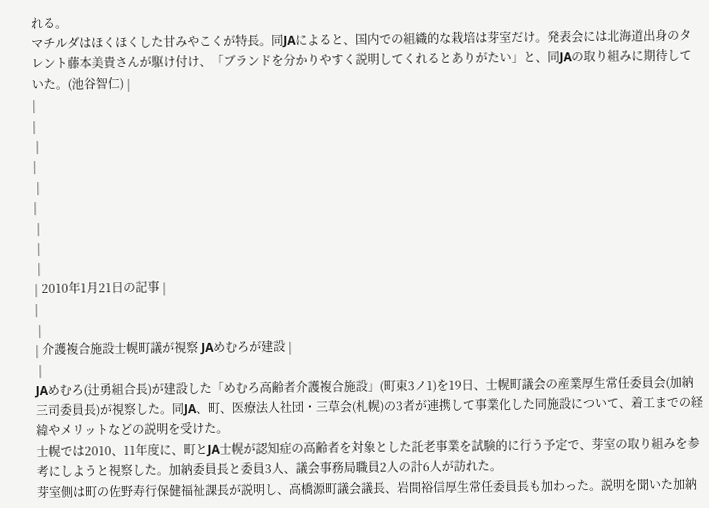れる。
マチルダはほくほくした甘みやこくが特長。同JAによると、国内での組織的な栽培は芽室だけ。発表会には北海道出身のタレント藤本美貴さんが駆け付け、「ブランドを分かりやすく説明してくれるとありがたい」と、同JAの取り組みに期待していた。(池谷智仁) |
|
|
 |
|
 |
|
 |
 |
 |
| 2010年1月21日の記事 |
|
 |
| 介護複合施設士幌町議が視察 JAめむろが建設 |
 |
JAめむろ(辻勇組合長)が建設した「めむろ高齢者介護複合施設」(町東3ノ1)を19日、士幌町議会の産業厚生常任委員会(加納三司委員長)が視察した。同JA、町、医療法人社団・三草会(札幌)の3者が連携して事業化した同施設について、着工までの経緯やメリットなどの説明を受けた。
士幌では2010、11年度に、町とJA士幌が認知症の高齢者を対象とした託老事業を試験的に行う予定で、芽室の取り組みを参考にしようと視察した。加納委員長と委員3人、議会事務局職員2人の計6人が訪れた。
芽室側は町の佐野寿行保健福祉課長が説明し、高橋源町議会議長、岩間裕信厚生常任委員長も加わった。説明を聞いた加納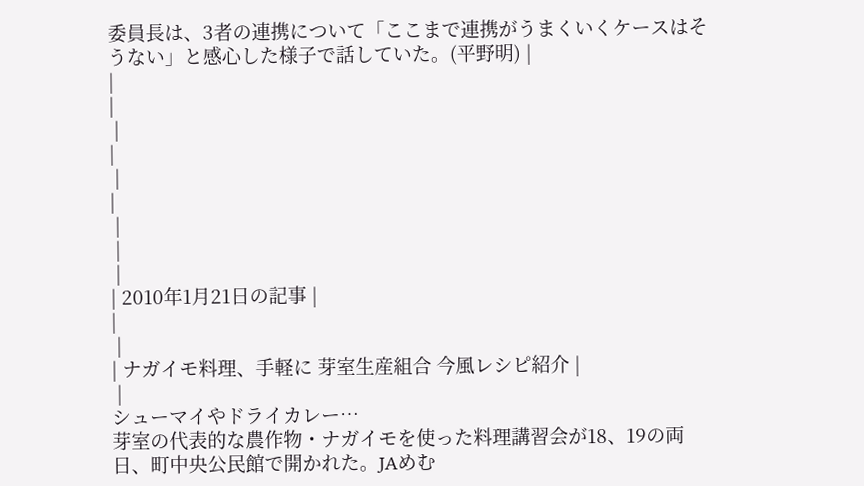委員長は、3者の連携について「ここまで連携がうまくいくケースはそうない」と感心した様子で話していた。(平野明) |
|
|
 |
|
 |
|
 |
 |
 |
| 2010年1月21日の記事 |
|
 |
| ナガイモ料理、手軽に 芽室生産組合 今風レシピ紹介 |
 |
シューマイやドライカレー…
芽室の代表的な農作物・ナガイモを使った料理講習会が18、19の両日、町中央公民館で開かれた。JAめむ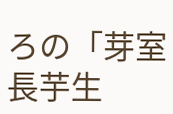ろの「芽室長芋生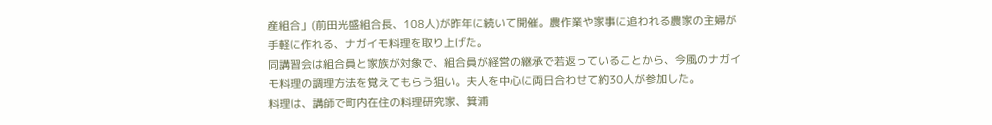産組合」(前田光盛組合長、108人)が昨年に続いて開催。農作業や家事に追われる農家の主婦が手軽に作れる、ナガイモ料理を取り上げた。
同講習会は組合員と家族が対象で、組合員が経営の継承で若返っていることから、今風のナガイモ料理の調理方法を覚えてもらう狙い。夫人を中心に両日合わせて約30人が参加した。
料理は、講師で町内在住の料理研究家、箕浦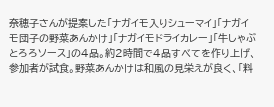奈穂子さんが提案した「ナガイモ入りシューマイ」「ナガイモ団子の野菜あんかけ」「ナガイモドライカレー」「牛しゃぶとろろソース」の4品。約2時間で4品すべてを作り上げ、参加者が試食。野菜あんかけは和風の見栄えが良く、「料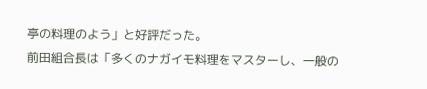亭の料理のよう」と好評だった。
前田組合長は「多くのナガイモ料理をマスターし、一般の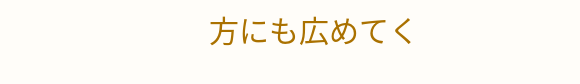方にも広めてく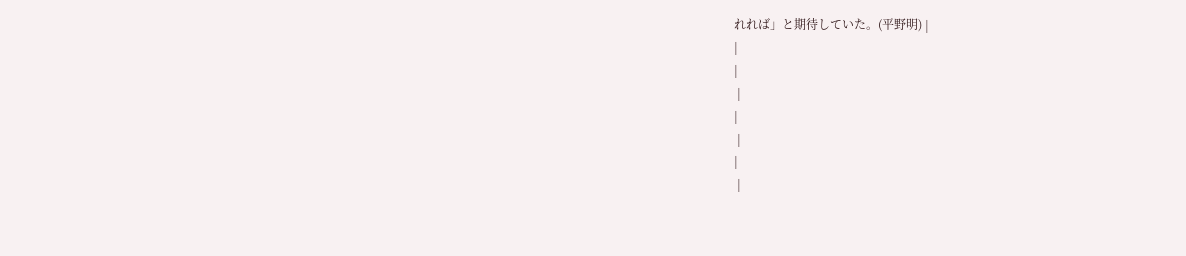れれば」と期待していた。(平野明) |
|
|
 |
|
 |
|
 |